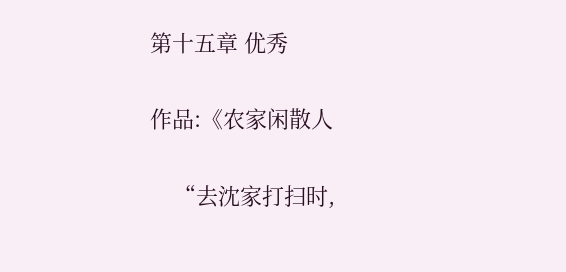第十五章 优秀

作品:《农家闲散人

    “去沈家打扫时,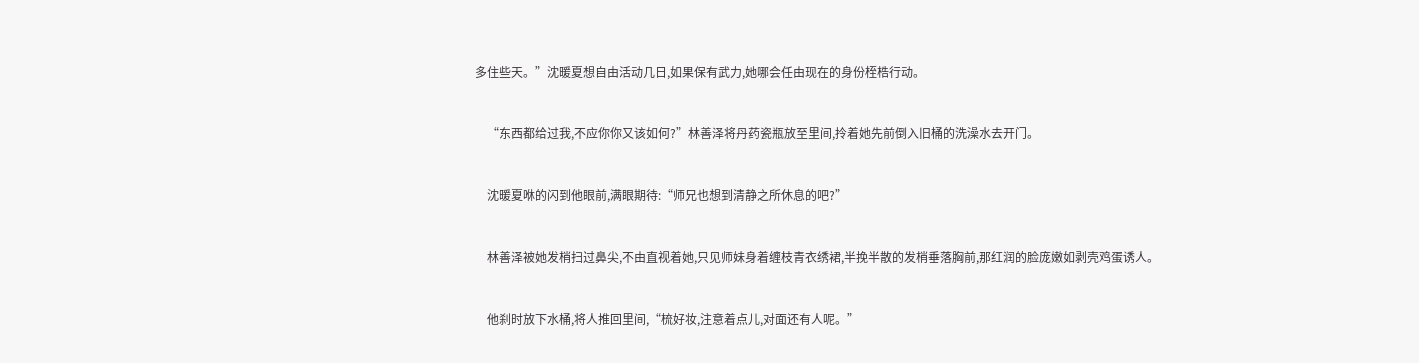多住些天。”沈暖夏想自由活动几日,如果保有武力,她哪会任由现在的身份桎梏行动。


    “东西都给过我,不应你你又该如何?”林善泽将丹药瓷瓶放至里间,拎着她先前倒入旧桶的洗澡水去开门。


    沈暖夏咻的闪到他眼前,满眼期待:“师兄也想到清静之所休息的吧?”


    林善泽被她发梢扫过鼻尖,不由直视着她,只见师妹身着缠枝青衣绣裙,半挽半散的发梢垂落胸前,那红润的脸庞嫩如剥壳鸡蛋诱人。


    他刹时放下水桶,将人推回里间,“梳好妆,注意着点儿,对面还有人呢。”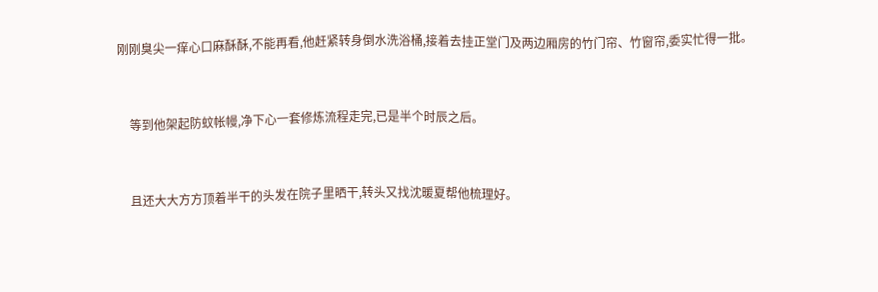刚刚臭尖一痒心口麻酥酥,不能再看,他赶紧转身倒水洗浴桶,接着去挂正堂门及两边厢房的竹门帘、竹窗帘,委实忙得一批。


    等到他架起防蚊帐幔,净下心一套修炼流程走完,已是半个时辰之后。


    且还大大方方顶着半干的头发在院子里晒干,转头又找沈暖夏帮他梳理好。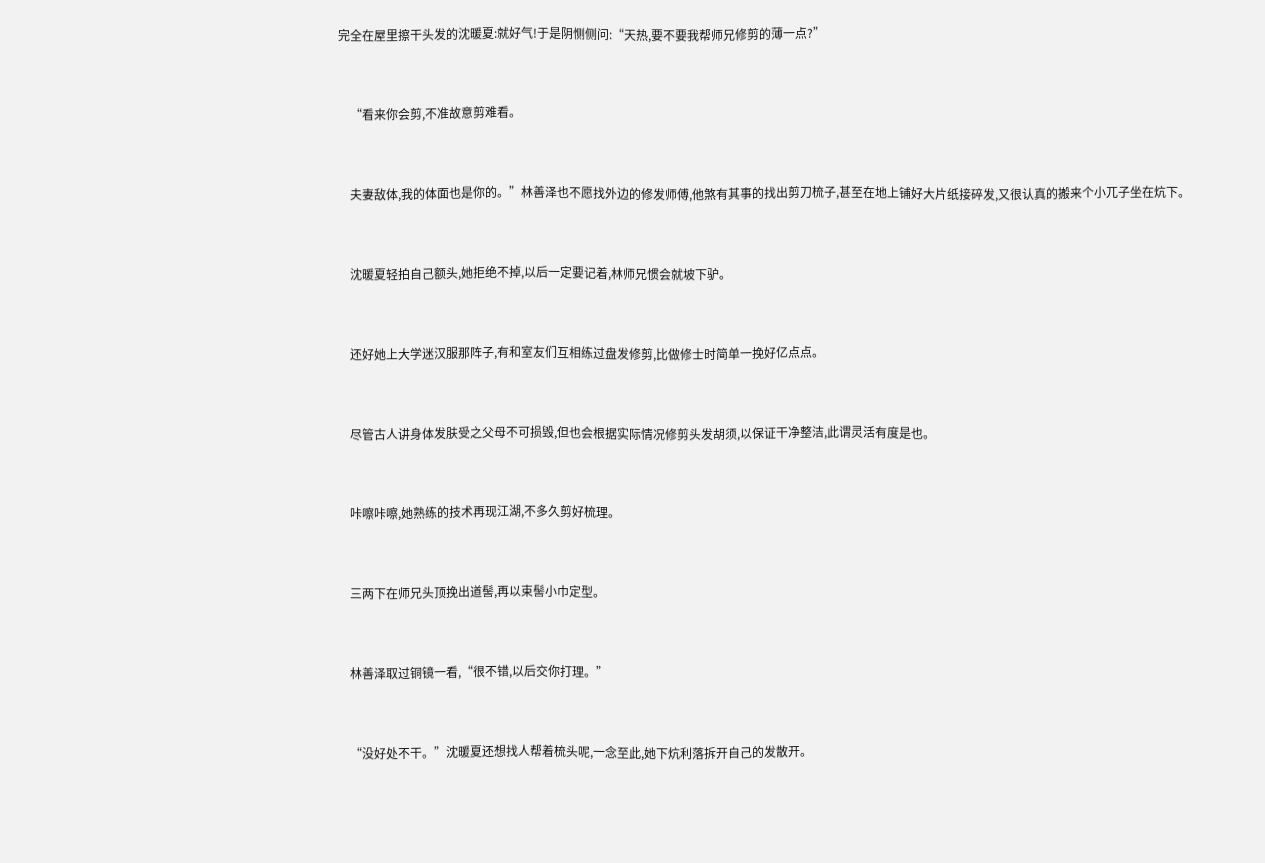完全在屋里擦干头发的沈暖夏:就好气!于是阴恻侧问:“天热,要不要我帮师兄修剪的薄一点?”


    “看来你会剪,不准故意剪难看。


    夫妻敌体,我的体面也是你的。”林善泽也不愿找外边的修发师傅,他煞有其事的找出剪刀梳子,甚至在地上铺好大片纸接碎发,又很认真的搬来个小兀子坐在炕下。


    沈暖夏轻拍自己额头,她拒绝不掉,以后一定要记着,林师兄惯会就坡下驴。


    还好她上大学迷汉服那阵子,有和室友们互相练过盘发修剪,比做修士时简单一挽好亿点点。


    尽管古人讲身体发肤受之父母不可损毁,但也会根据实际情况修剪头发胡须,以保证干净整洁,此谓灵活有度是也。


    咔嚓咔嚓,她熟练的技术再现江湖,不多久剪好梳理。


    三两下在师兄头顶挽出道髻,再以束髻小巾定型。


    林善泽取过铜镜一看,“很不错,以后交你打理。”


    “没好处不干。”沈暖夏还想找人帮着梳头呢,一念至此,她下炕利落拆开自己的发散开。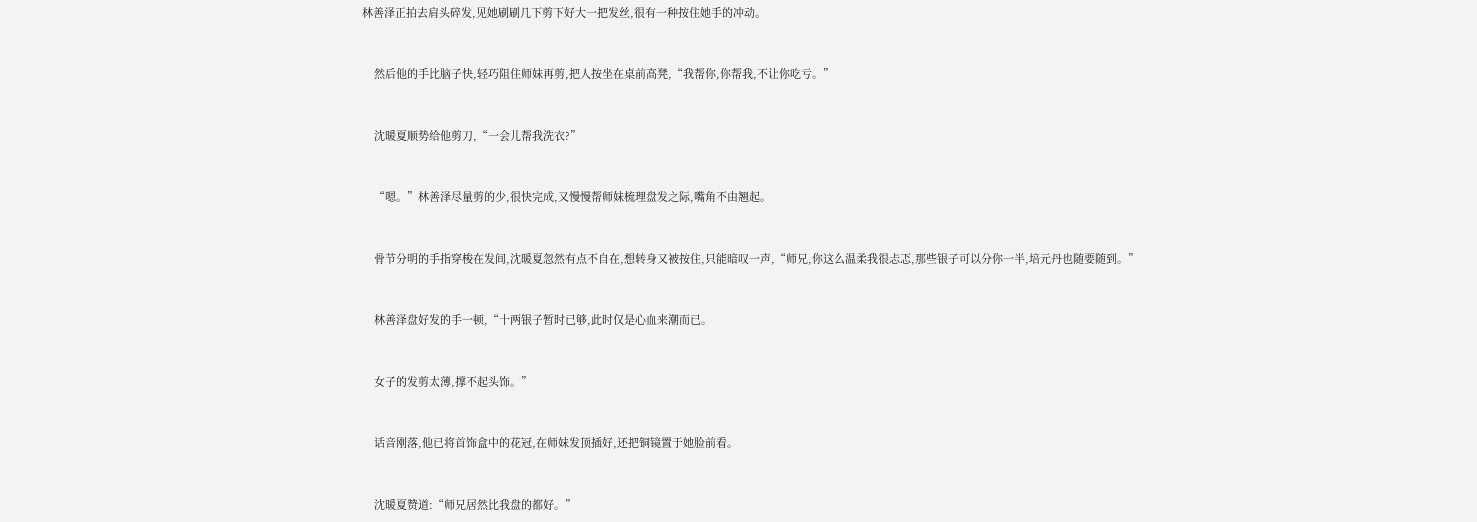林善泽正拍去肩头碎发,见她刷刷几下剪下好大一把发丝,很有一种按住她手的冲动。


    然后他的手比脑子快,轻巧阻住师妹再剪,把人按坐在桌前高凳,“我帮你,你帮我,不让你吃亏。”


    沈暖夏顺势给他剪刀,“一会儿帮我洗衣?”


    “嗯。”林善泽尽量剪的少,很快完成,又慢慢帮师妹梳理盘发之际,嘴角不由翘起。


    骨节分明的手指穿梭在发间,沈暖夏忽然有点不自在,想转身又被按住,只能暗叹一声,“师兄,你这么温柔我很忐忑,那些银子可以分你一半,培元丹也随要随到。”


    林善泽盘好发的手一顿,“十两银子暂时已够,此时仅是心血来潮而已。


    女子的发剪太薄,撑不起头饰。”


    话音刚落,他已将首饰盒中的花冠,在师妹发顶插好,还把铜镜置于她脸前看。


    沈暖夏赞道:“师兄居然比我盘的都好。”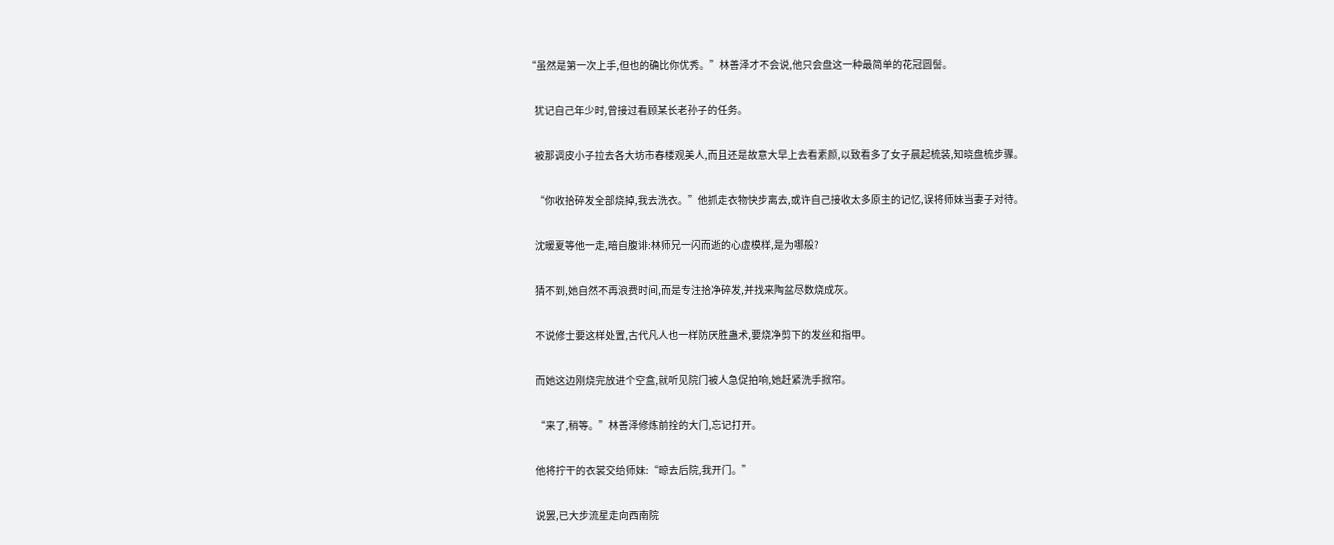“虽然是第一次上手,但也的确比你优秀。”林善泽才不会说,他只会盘这一种最简单的花冠圆髻。


    犹记自己年少时,曾接过看顾某长老孙子的任务。


    被那调皮小子拉去各大坊市春楼观美人,而且还是故意大早上去看素颜,以致看多了女子晨起梳装,知晓盘梳步骤。


    “你收拾碎发全部烧掉,我去洗衣。”他抓走衣物快步离去,或许自己接收太多原主的记忆,误将师妹当妻子对待。


    沈暖夏等他一走,暗自腹诽:林师兄一闪而逝的心虚模样,是为哪般?


    猜不到,她自然不再浪费时间,而是专注拾净碎发,并找来陶盆尽数烧成灰。


    不说修士要这样处置,古代凡人也一样防厌胜蛊术,要烧净剪下的发丝和指甲。


    而她这边刚烧完放进个空盒,就听见院门被人急促拍响,她赶紧洗手掀帘。


    “来了,稍等。”林善泽修炼前拴的大门,忘记打开。


    他将拧干的衣裳交给师妹:“晾去后院,我开门。”


    说罢,已大步流星走向西南院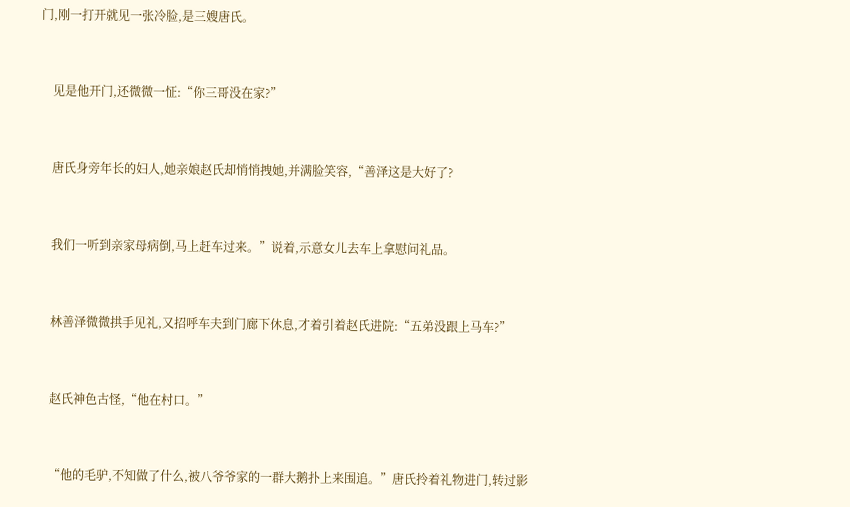门,刚一打开就见一张冷脸,是三嫂唐氏。


    见是他开门,还微微一怔:“你三哥没在家?”


    唐氏身旁年长的妇人,她亲娘赵氏却悄悄拽她,并满脸笑容,“善泽这是大好了?


    我们一听到亲家母病倒,马上赶车过来。”说着,示意女儿去车上拿慰问礼品。


    林善泽微微拱手见礼,又招呼车夫到门廊下休息,才着引着赵氏进院:“五弟没跟上马车?”


    赵氏神色古怪,“他在村口。”


    “他的毛驴,不知做了什么,被八爷爷家的一群大鹅扑上来围追。”唐氏拎着礼物进门,转过影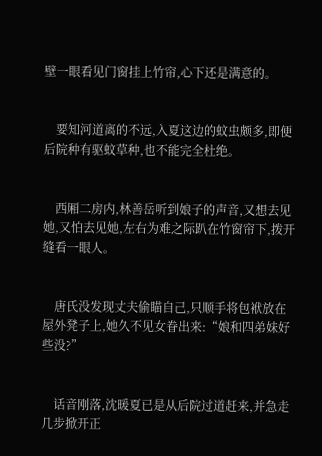壁一眼看见门窗挂上竹帘,心下还是满意的。


    要知河道离的不远,入夏这边的蚊虫颇多,即便后院种有驱蚊草种,也不能完全杜绝。


    西厢二房内,林善岳听到娘子的声音,又想去见她,又怕去见她,左右为难之际趴在竹窗帘下,拨开缝看一眼人。


    唐氏没发现丈夫偷瞄自己,只顺手将包袱放在屋外凳子上,她久不见女眷出来:“娘和四弟妹好些没?”


    话音刚落,沈暖夏已是从后院过道赶来,并急走几步掀开正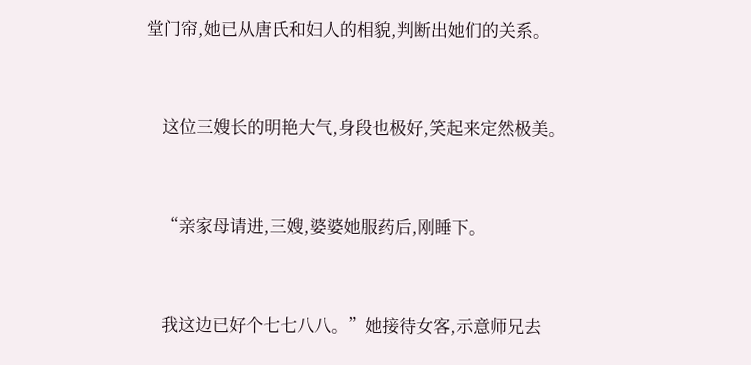堂门帘,她已从唐氏和妇人的相貌,判断出她们的关系。


    这位三嫂长的明艳大气,身段也极好,笑起来定然极美。


    “亲家母请进,三嫂,婆婆她服药后,刚睡下。


    我这边已好个七七八八。”她接待女客,示意师兄去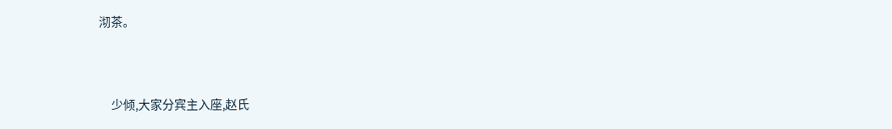沏茶。


    少倾,大家分宾主入座,赵氏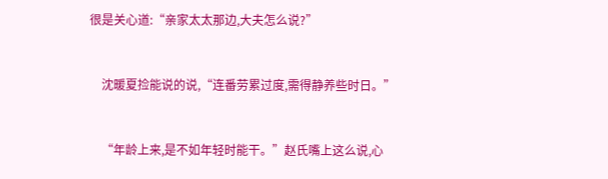很是关心道:“亲家太太那边,大夫怎么说?”


    沈暖夏捡能说的说,“连番劳累过度,需得静养些时日。”


    “年龄上来,是不如年轻时能干。”赵氏嘴上这么说,心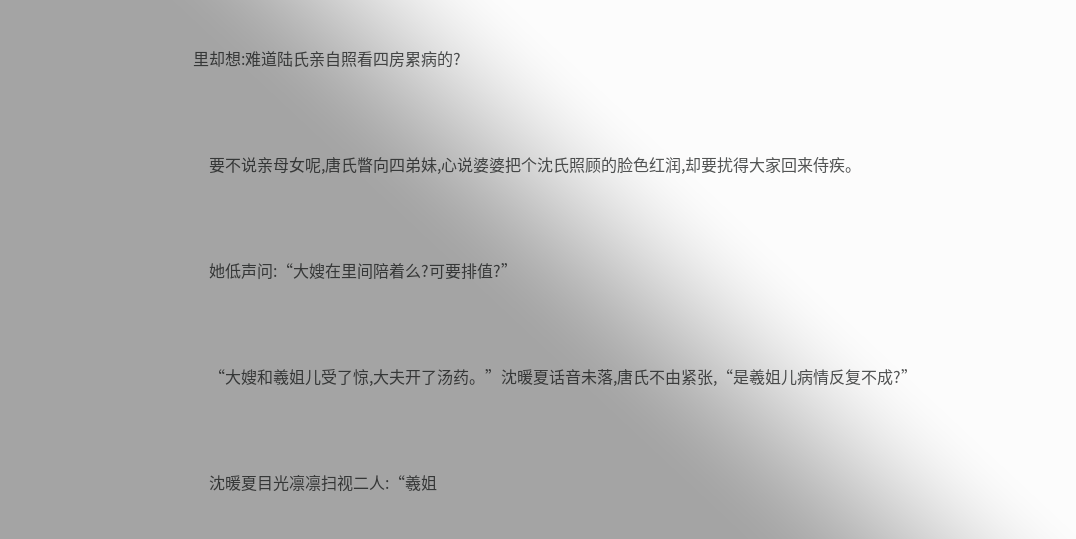里却想:难道陆氏亲自照看四房累病的?


    要不说亲母女呢,唐氏瞥向四弟妹,心说婆婆把个沈氏照顾的脸色红润,却要扰得大家回来侍疾。


    她低声问:“大嫂在里间陪着么?可要排值?”


    “大嫂和羲姐儿受了惊,大夫开了汤药。”沈暖夏话音未落,唐氏不由紧张,“是羲姐儿病情反复不成?”


    沈暖夏目光凛凛扫视二人:“羲姐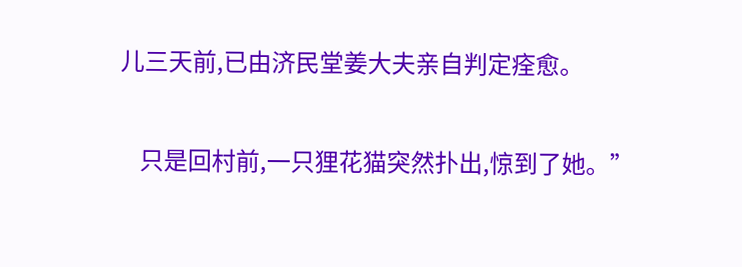儿三天前,已由济民堂姜大夫亲自判定痊愈。


    只是回村前,一只狸花猫突然扑出,惊到了她。”